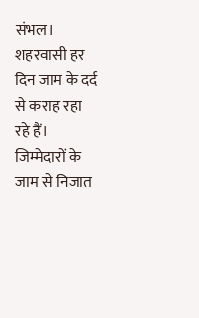संभल। शहरवासी हर दिन जाम के दर्द से कराह रहा रहे हैं। जिम्मेदारों के जाम से निजात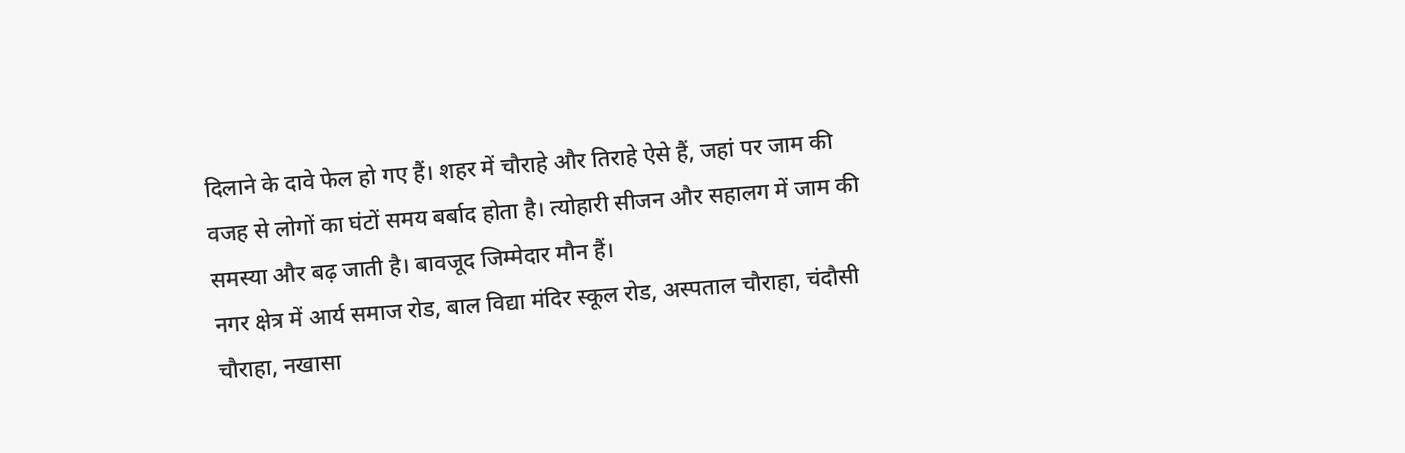दिलाने के दावे फेल हो गए हैं। शहर में चौराहे और तिराहे ऐसे हैं, जहां पर जाम की वजह से लोगों का घंटों समय बर्बाद होता है। त्योहारी सीजन और सहालग में जाम की समस्या और बढ़ जाती है। बावजूद जिम्मेदार मौन हैं।
नगर क्षेत्र में आर्य समाज रोड, बाल विद्या मंदिर स्कूल रोड, अस्पताल चौराहा, चंदौसी चौराहा, नखासा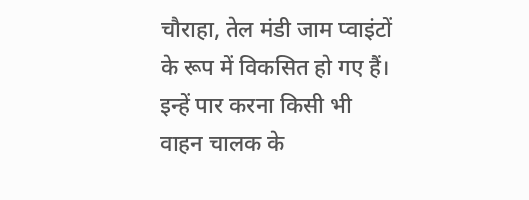चौराहा, तेल मंडी जाम प्वाइंटों के रूप में विकसित हो गए हैं। इन्हें पार करना किसी भी वाहन चालक के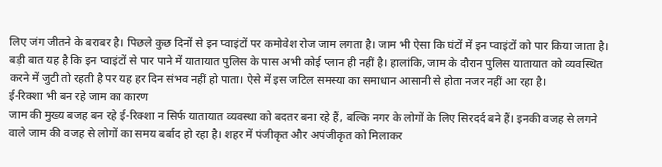लिए जंग जीतने के बराबर है। पिछले कुछ दिनों से इन प्वाइंटों पर कमोवेश रोज जाम लगता है। जाम भी ऐसा कि घंटों में इन प्वाइंटों को पार किया जाता है। बड़ी बात यह है कि इन प्वाइंटों से पार पाने में यातायात पुलिस के पास अभी कोई प्लान ही नहीं है। हालांकि, जाम के दौरान पुलिस यातायात को व्यवस्थित करने में जुटी तो रहती है पर यह हर दिन संभव नहीं हो पाता। ऐसे में इस जटिल समस्या का समाधान आसानी से होता नजर नहीं आ रहा है।
ई-रिक्शा भी बन रहे जाम का कारण
जाम की मुख्य बजह बन रहे ई-रिक्शा न सिर्फ यातायात व्यवस्था को बदतर बना रहे हैं, बल्कि नगर के लोगों के लिए सिरदर्द बने हैं। इनकी वजह से लगने वाले जाम की वजह से लोगों का समय बर्बाद हो रहा है। शहर में पंजीकृत और अपंजीकृत को मिलाकर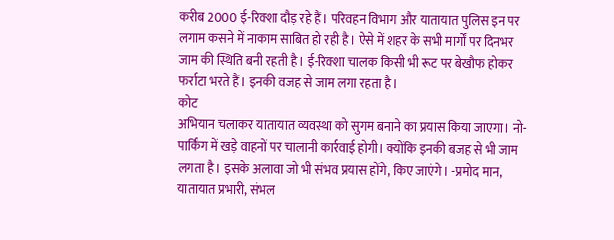करीब 2000 ई-रिक्शा दौड़ रहे हैं। परिवहन विभाग और यातायात पुलिस इन पर लगाम कसने में नाकाम साबित हो रही है। ऐसे में शहर के सभी मार्गों पर दिनभर जाम की स्थिति बनी रहती है। ई-रिक्शा चालक किसी भी रूट पर बेखौफ होकर फर्राटा भरते हैं। इनकी वजह से जाम लगा रहता है।
कोट
अभियान चलाकर यातायात व्यवस्था को सुगम बनाने का प्रयास किया जाएगा। नो-पार्किंग में खड़े वाहनों पर चालानी कार्रवाई होगी। क्योंकि इनकी बजह से भी जाम लगता है। इसके अलावा जो भी संभव प्रयास होंगे, किए जाएंगे। -प्रमोद मान, यातायात प्रभारी, संभल